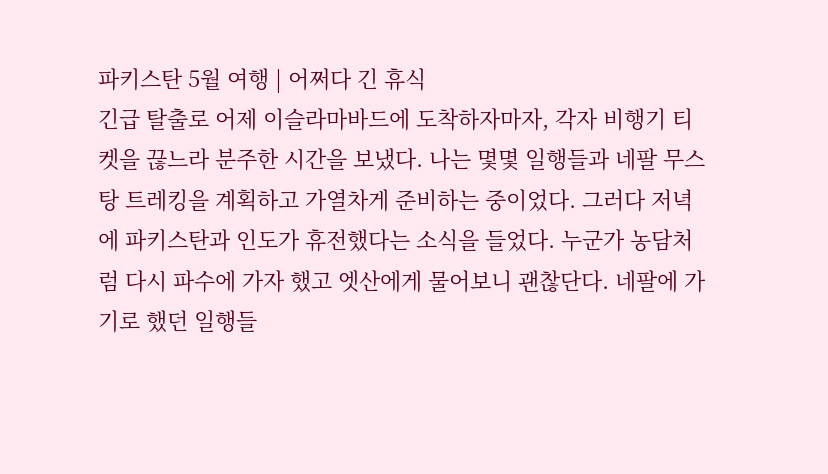파키스탄 5월 여행 | 어쩌다 긴 휴식
긴급 탈출로 어제 이슬라마바드에 도착하자마자, 각자 비행기 티켓을 끊느라 분주한 시간을 보냈다. 나는 몇몇 일행들과 네팔 무스탕 트레킹을 계획하고 가열차게 준비하는 중이었다. 그러다 저녁에 파키스탄과 인도가 휴전했다는 소식을 들었다. 누군가 농담처럼 다시 파수에 가자 했고 엣산에게 물어보니 괜찮단다. 네팔에 가기로 했던 일행들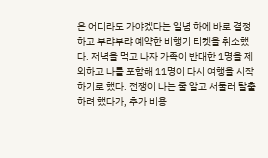은 어디라도 가야겠다는 일념 하에 바로 결정하고 부랴부랴 예약한 비행기 티켓을 취소했다. 저녁을 먹고 나자 가족이 반대한 1명을 제외하고 나를 포함해 11명이 다시 여행을 시작하기로 했다. 전쟁이 나는 줄 알고 서둘러 탈출하려 했다가, 추가 비용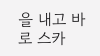을 내고 바로 스카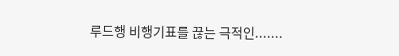루드행 비행기표를 끊는 극적인.......